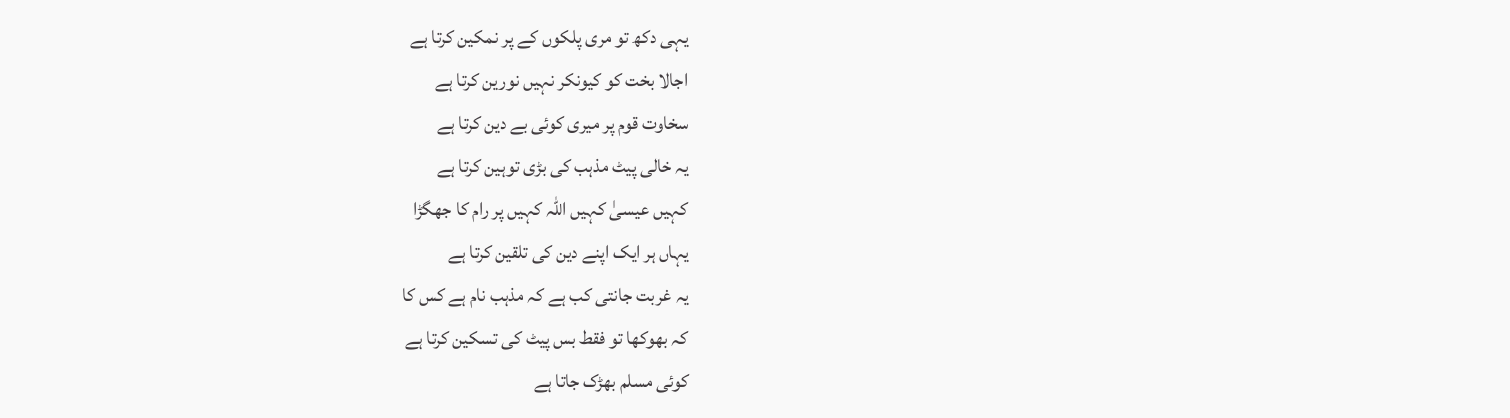یہی دکھ تو مری پلکوں کے پر نمکین کرتا ہے
اجالا بخت کو کیونکر نہیں نورین کرتا ہے
سخاوت قوم پر میری کوئی بے دین کرتا ہے
یہ خالی پیٹ مذہب کی بڑی توہین کرتا ہے
کہیں عیسیٰ کہیں اللہ کہیں پر رام کا جھگڑا
یہاں ہر ایک اپنے دین کی تلقین کرتا ہے
یہ غربت جانتی کب ہے کہ مذہب نام ہے کس کا
کہ بھوکھا تو فقط بس پیٹ کی تسکین کرتا ہے
کوئی مسلم بھڑک جاتا ہے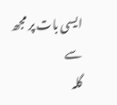ایسی بات پر مجھ سے
گلہ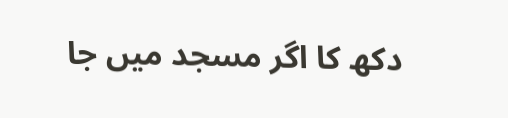دکھ کا اگر مسجد میں جا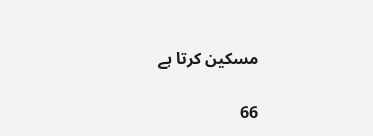مسکین کرتا ہے

66